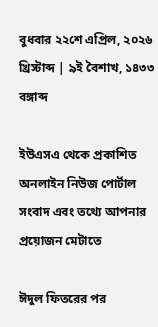বুধবার ২২শে এপ্রিল, ২০২৬ খ্রিস্টাব্দ | ৯ই বৈশাখ, ১৪৩৩ বঙ্গাব্দ

ইউএসএ থেকে প্রকাশিত অনলাইন নিউজ পোর্টাল
সংবাদ এবং তথ্যে আপনার প্রয়োজন মেটাতে

ঈদুল ফিতরের পর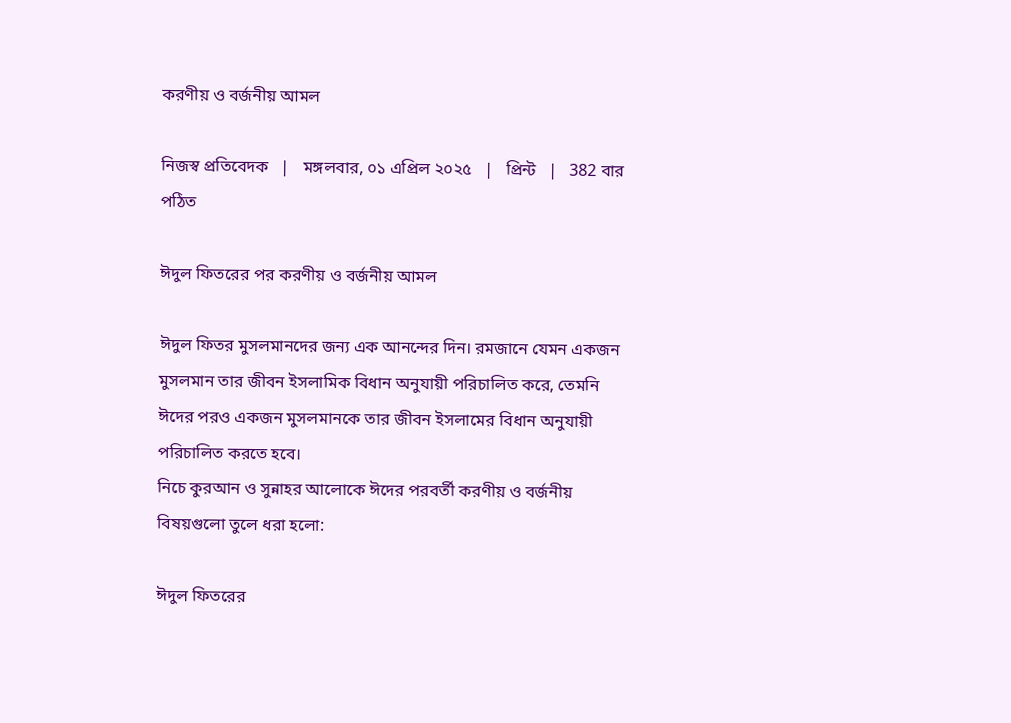করণীয় ও বর্জনীয় আমল

নিজস্ব প্রতিবেদক   |   মঙ্গলবার, ০১ এপ্রিল ২০২৫   |   প্রিন্ট   |   382 বার পঠিত

ঈদুল ফিতরের পর করণীয় ও বর্জনীয় আমল

ঈদুল ফিতর মুসলমানদের জন্য এক আনন্দের দিন। রমজানে যেমন একজন মুসলমান তার জীবন ইসলামিক বিধান অনুযায়ী পরিচালিত করে, তেমনি ঈদের পরও একজন মুসলমানকে তার জীবন ইসলামের বিধান অনুযায়ী পরিচালিত করতে হবে।
নিচে কুরআন ও সুন্নাহর আলোকে ঈদের পরবর্তী করণীয় ও বর্জনীয় বিষয়গুলো তুলে ধরা হলো:

ঈদুল ফিতরের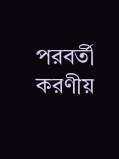পরবর্তী করণীয়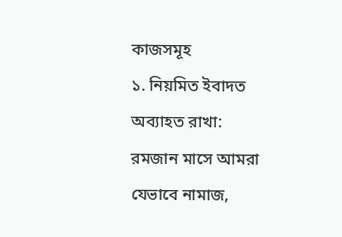কাজসমূহ
১. নিয়মিত ইবাদত অব্যাহত রাখা:
রমজান মাসে আমরা যেভাবে নামাজ,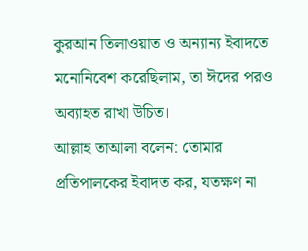কুরআন তিলাওয়াত ও অন্যান্য ইবাদতে মনোনিবেশ করেছিলাম, তা ঈদের পরও অব্যাহত রাখা উচিত।
আল্লাহ তাআলা বলেন: তোমার প্রতিপালকের ইবাদত কর, যতক্ষণ না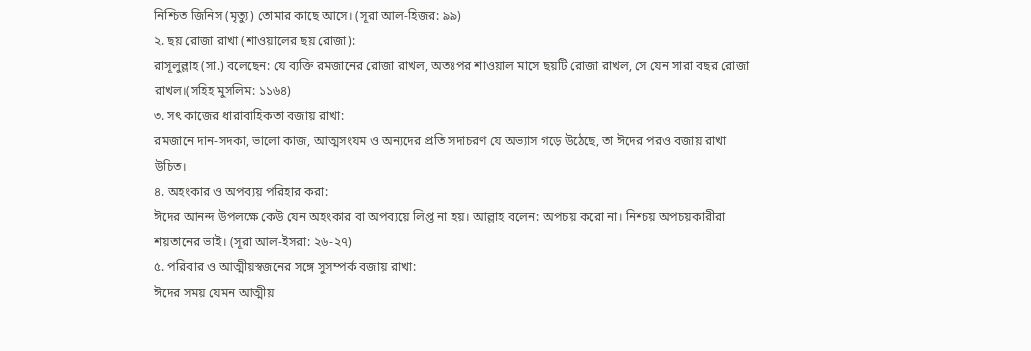নিশ্চিত জিনিস (মৃত্যু) তোমার কাছে আসে। (সূরা আল-হিজর: ৯৯)
২. ছয় রোজা রাখা (শাওয়ালের ছয় রোজা):
রাসূলুল্লাহ (সা.) বলেছেন: যে ব্যক্তি রমজানের রোজা রাখল, অতঃপর শাওয়াল মাসে ছয়টি রোজা রাখল, সে যেন সারা বছর রোজা রাখল।(সহিহ মুসলিম: ১১৬৪)
৩. সৎ কাজের ধারাবাহিকতা বজায় রাখা:
রমজানে দান-সদকা, ভালো কাজ, আত্মসংযম ও অন্যদের প্রতি সদাচরণ যে অভ্যাস গড়ে উঠেছে, তা ঈদের পরও বজায় রাখা উচিত।
৪. অহংকার ও অপব্যয় পরিহার করা:
ঈদের আনন্দ উপলক্ষে কেউ যেন অহংকার বা অপব্যয়ে লিপ্ত না হয়। আল্লাহ বলেন: অপচয় করো না। নিশ্চয় অপচয়কারীরা শয়তানের ভাই। (সূরা আল-ইসরা: ২৬-২৭)
৫. পরিবার ও আত্মীয়স্বজনের সঙ্গে সুসম্পর্ক বজায় রাখা:
ঈদের সময় যেমন আত্মীয়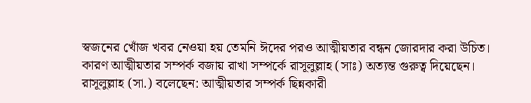স্বজনের খোঁজ খবর নেওয়া হয় তেমনি ঈদের পরও আত্মীয়তার বন্ধন জোরদার করা উচিত। কারণ আত্মীয়তার সম্পর্ক বজায় রাখা সম্পর্কে রাসূলুল্লাহ (সাঃ) অত্যন্ত গুরুত্ব দিয়েছেন।
রাসূলুল্লাহ (সা.) বলেছেন: আত্মীয়তার সম্পর্ক ছিন্নকারী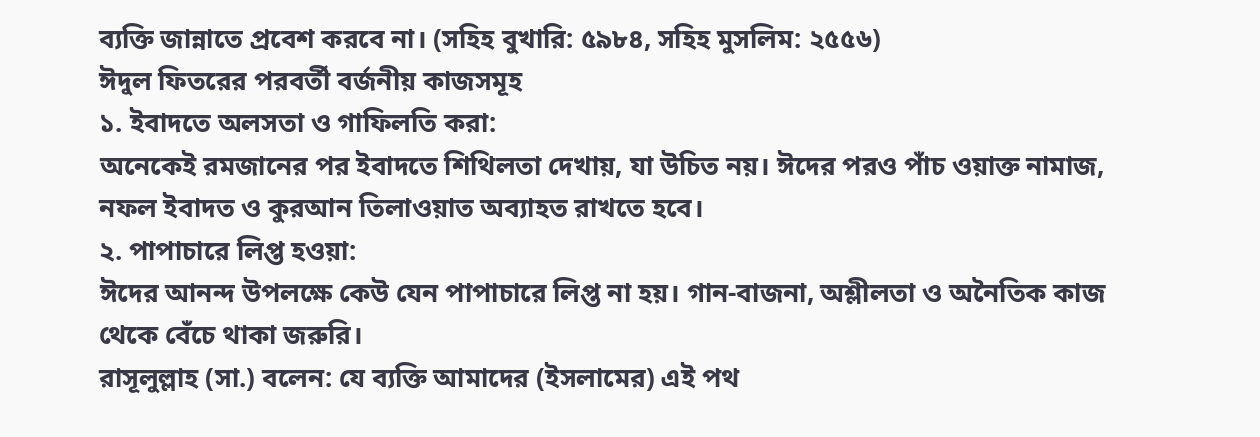ব্যক্তি জান্নাতে প্রবেশ করবে না। (সহিহ বুখারি: ৫৯৮৪, সহিহ মুসলিম: ২৫৫৬)
ঈদুল ফিতরের পরবর্তী বর্জনীয় কাজসমূহ
১. ইবাদতে অলসতা ও গাফিলতি করা:
অনেকেই রমজানের পর ইবাদতে শিথিলতা দেখায়, যা উচিত নয়। ঈদের পরও পাঁচ ওয়াক্ত নামাজ, নফল ইবাদত ও কুরআন তিলাওয়াত অব্যাহত রাখতে হবে।
২. পাপাচারে লিপ্ত হওয়া:
ঈদের আনন্দ উপলক্ষে কেউ যেন পাপাচারে লিপ্ত না হয়। গান-বাজনা, অশ্লীলতা ও অনৈতিক কাজ থেকে বেঁচে থাকা জরুরি।
রাসূলুল্লাহ (সা.) বলেন: যে ব্যক্তি আমাদের (ইসলামের) এই পথ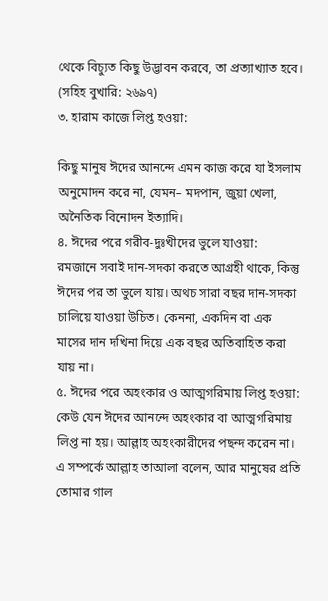থেকে বিচ্যুত কিছু উদ্ভাবন করবে, তা প্রত্যাখ্যাত হবে। (সহিহ বুখারি: ২৬৯৭)
৩. হারাম কাজে লিপ্ত হওয়া:

কিছু মানুষ ঈদের আনন্দে এমন কাজ করে যা ইসলাম অনুমোদন করে না, যেমন– মদপান, জুয়া খেলা, অনৈতিক বিনোদন ইত্যাদি।
৪. ঈদের পরে গরীব-দুঃখীদের ভুলে যাওয়া:
রমজানে সবাই দান-সদকা করতে আগ্রহী থাকে, কিন্তু ঈদের পর তা ভুলে যায়। অথচ সারা বছর দান-সদকা চালিয়ে যাওয়া উচিত। কেননা, একদিন বা এক মাসের দান দখিনা দিয়ে এক বছর অতিবাহিত করা যায় না।
৫. ঈদের পরে অহংকার ও আত্মগরিমায় লিপ্ত হওয়া:
কেউ যেন ঈদের আনন্দে অহংকার বা আত্মগরিমায় লিপ্ত না হয়। আল্লাহ অহংকারীদের পছন্দ করেন না।
এ সম্পর্কে আল্লাহ তাআলা বলেন, আর মানুষের প্রতি তোমার গাল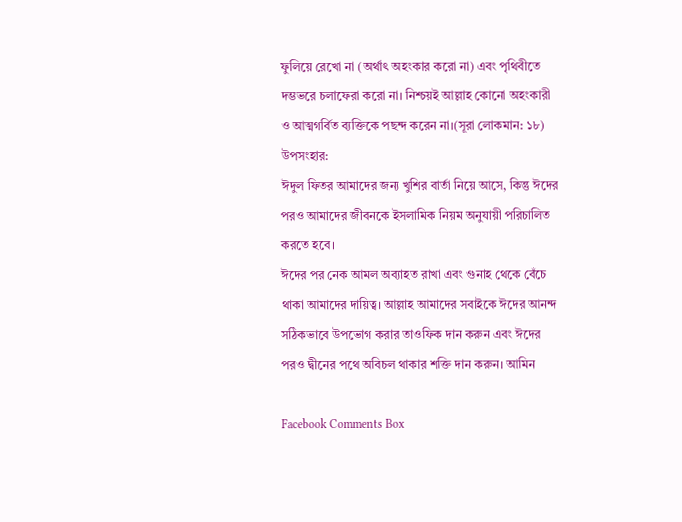ফুলিয়ে রেখো না (অর্থাৎ অহংকার করো না) এবং পৃথিবীতে দম্ভভরে চলাফেরা করো না। নিশ্চয়ই আল্লাহ কোনো অহংকারী ও আত্মগর্বিত ব্যক্তিকে পছন্দ করেন না।(সূরা লোকমান: ১৮)
উপসংহার:
ঈদুল ফিতর আমাদের জন্য খুশির বার্তা নিয়ে আসে, কিন্তু ঈদের পরও আমাদের জীবনকে ইসলামিক নিয়ম অনুযায়ী পরিচালিত করতে হবে।
ঈদের পর নেক আমল অব্যাহত রাখা এবং গুনাহ থেকে বেঁচে থাকা আমাদের দায়িত্ব। আল্লাহ আমাদের সবাইকে ঈদের আনন্দ সঠিকভাবে উপভোগ করার তাওফিক দান করুন এবং ঈদের পরও দ্বীনের পথে অবিচল থাকার শক্তি দান করুন। আমিন

Facebook Comments Box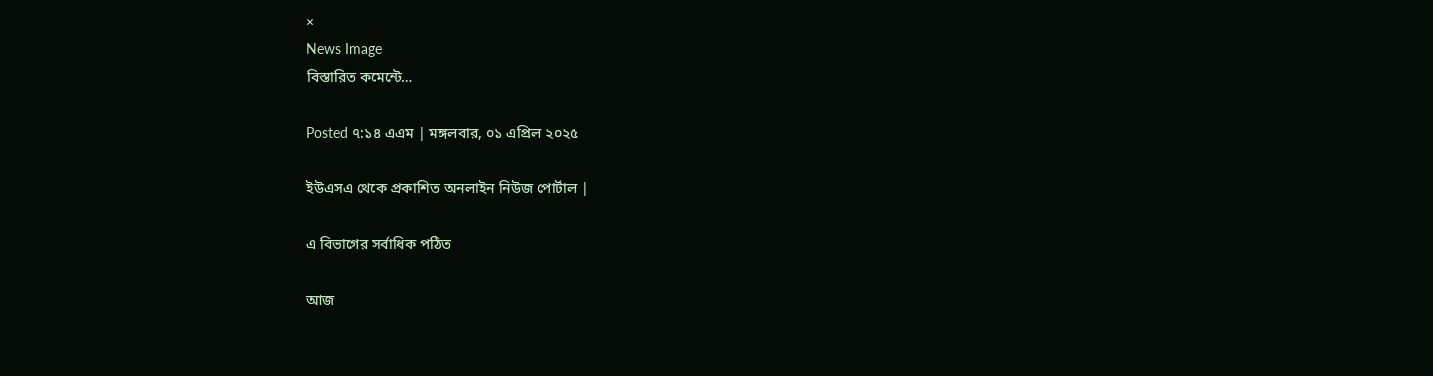×
News Image
বিস্তারিত কমেন্টে…

Posted ৭:১৪ এএম | মঙ্গলবার, ০১ এপ্রিল ২০২৫

ইউএসএ থেকে প্রকাশিত অনলাইন নিউজ পোর্টাল |

এ বিভাগের সর্বাধিক পঠিত

আজ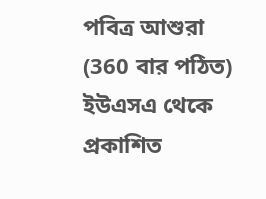পবিত্র আশুরা
(360 বার পঠিত)
ইউএসএ থেকে প্রকাশিত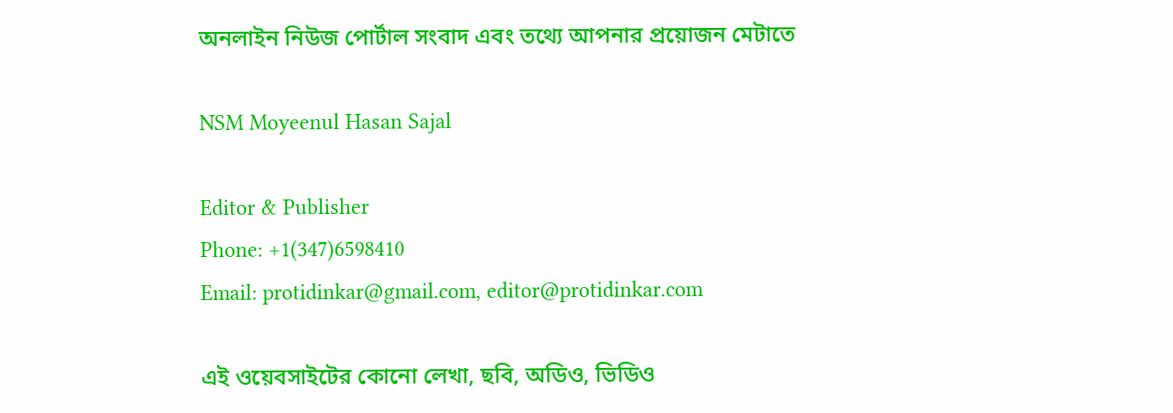অনলাইন নিউজ পোর্টাল সংবাদ এবং তথ্যে আপনার প্রয়োজন মেটাতে

NSM Moyeenul Hasan Sajal

Editor & Publisher
Phone: +1(347)6598410
Email: protidinkar@gmail.com, editor@protidinkar.com

এই ওয়েবসাইটের কোনো লেখা, ছবি, অডিও, ভিডিও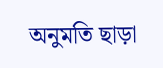অনুমতি ছাড়া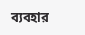ব্যবহার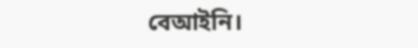বেআইনি।